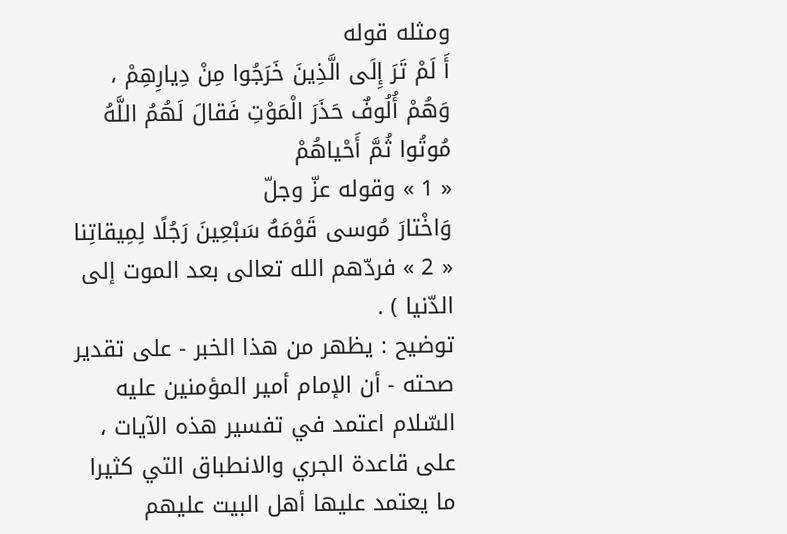ومثله قوله
أَ لَمْ تَرَ إِلَى الَّذِينَ خَرَجُوا مِنْ دِيارِهِمْ ، وَهُمْ أُلُوفٌ حَذَرَ الْمَوْتِ فَقالَ لَهُمُ اللَّهُ مُوتُوا ثُمَّ أَحْياهُمْ
« 1 » وقوله عزّ وجلّ
وَاخْتارَ مُوسى قَوْمَهُ سَبْعِينَ رَجُلًا لِمِيقاتِنا
« 2 » فردّهم الله تعالى بعد الموت إلى الدّنيا ) .
توضيح : يظهر من هذا الخبر - على تقدير صحته - أن الإمام أمير المؤمنين عليه السّلام اعتمد في تفسير هذه الآيات ، على قاعدة الجري والانطباق التي كثيرا ما يعتمد عليها أهل البيت عليهم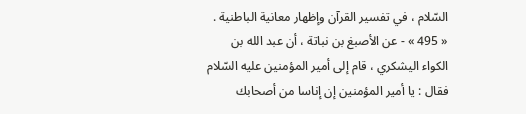السّلام ، في تفسير القرآن وإظهار معانية الباطنية .
« 495 » - عن الأصبغ بن نباتة ، أن عبد الله بن الكواء اليشكري ، قام إلى أمير المؤمنين عليه السّلام فقال : يا أمير المؤمنين إن إناسا من أصحابك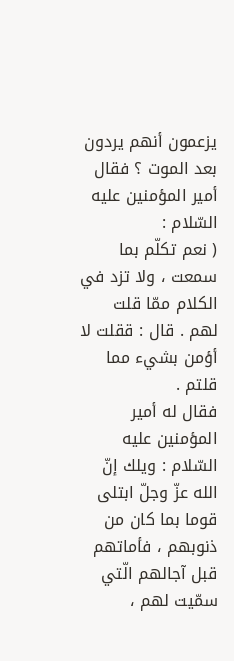يزعمون أنهم يردون بعد الموت ؟ فقال أمير المؤمنين عليه السّلام :
( نعم تكلّم بما سمعت ، ولا تزد في الكلام ممّا قلت لهم . قال : ققلت لا أؤمن بشيء مما قلتم .
فقال له أمير المؤمنين عليه السّلام : ويلك إنّ الله عزّ وجلّ ابتلى قوما بما كان من ذنوبهم ، فأماتهم قبل آجالهم الّتي سمّيت لهم ،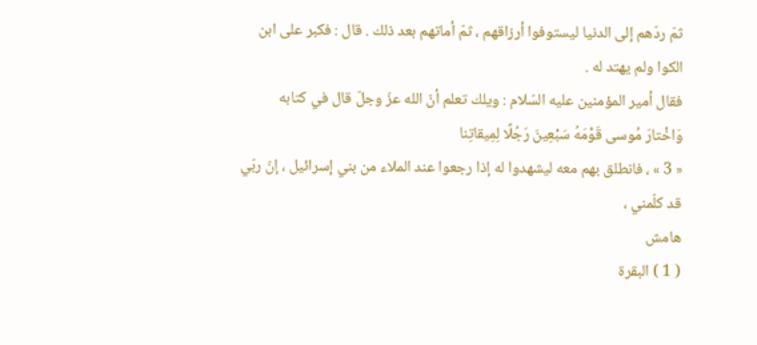ثمّ ردّهم إلى الدنيا ليستوفوا أرزاقهم ، ثمّ أماتهم بعد ذلك . قال : فكبر على ابن الكوا ولم يهتد له .
فقال أمير المؤمنين عليه السّلام : ويلك تعلم أنّ الله عزّ وجلّ قال في كتابه
وَاخْتارَ مُوسى قَوْمَهُ سَبْعِينَ رَجُلًا لِمِيقاتِنا
« 3 » ، فانطلق بهم معه ليشهدوا له إذا رجعوا عند الملاء من بني إسرائيل ، إنّ ربّي قد كلّمني ،
هامش
( 1 ) البقرة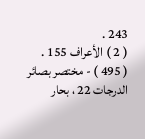243 .
( 2 ) الأعراف 155 .
( 495 ) - مختصر بصائر الدرجات 22 ، بحار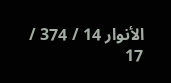الأنوار 14 / 374 / 17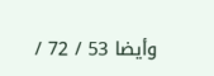وأيضا 53 / 72 /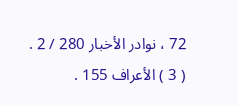72 ، نوادر الأخبار 280 / 2 .
( 3 ) الأعراف 155 .